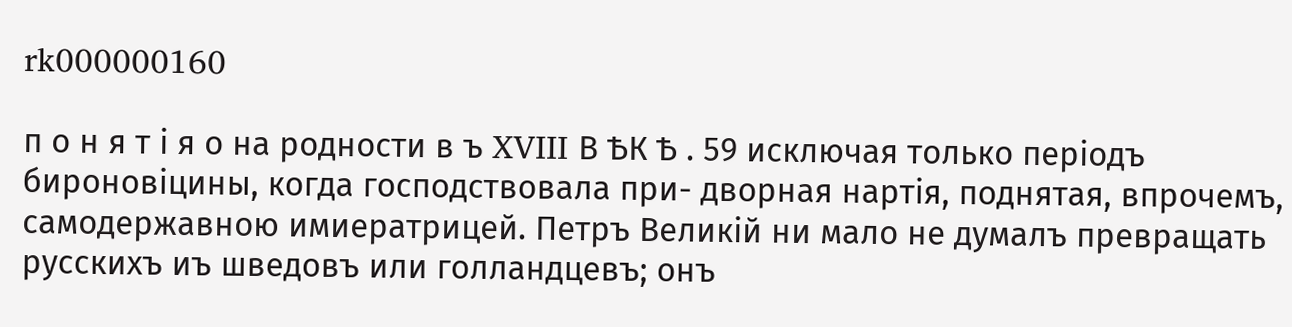rk000000160

п о н я т і я о на родности в ъ XVIII В ѢК Ѣ . 59 исключая только періодъ бироновіцины, когда господствовала при- дворная нартія, поднятая, впрочемъ, самодержавною имиератрицей. Петръ Великій ни мало не думалъ превращать русскихъ иъ шведовъ или голландцевъ; онъ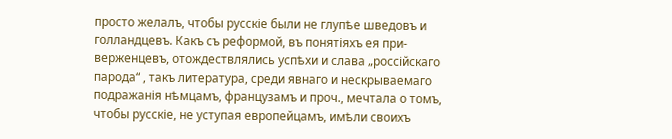просто желалъ, чтобы русскіе были не глупѣе шведовъ и голландцевъ. Какъ съ реформой, въ понятіяхъ ея при- верженцевъ, отождествлялись успѣхи и слава „россійскаго парода“ , такъ литература, среди явнаго и нескрываемаго подражанія нѣмцамъ, французамъ и проч., мечтала о томъ, чтобы русскіе, не уступая европейцамъ, имѣли своихъ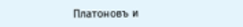Платоновъ и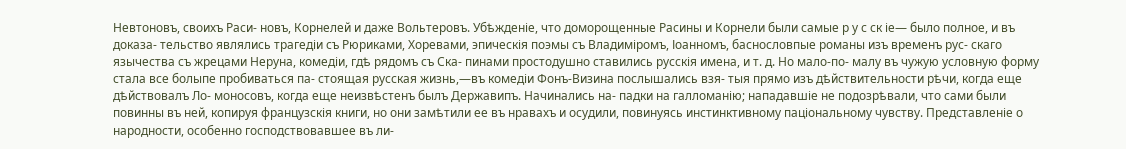Невтоновъ, своихъ Раси- новъ, Корнелей и даже Вольтеровъ. Убѣжденіе, что доморощенные Расины и Корнели были самые р у с ск іе— было полное, и въ доказа- тельство являлись трагедіи съ Рюриками, Хоревами, эпическія поэмы съ Владиміромъ, Іоанномъ, баснословпые романы изъ временъ рус- скаго язычества съ жрецами Неруна, комедіи, гдѣ рядомъ съ Ска- пинами простодушно ставились русскія имена, и т. д. Но мало-по- малу въ чужую условную форму стала все болыпе пробиваться па- стоящая русская жизнь,—въ комедіи Фонъ-Визина послышались взя- тыя прямо изъ дѣйствительности рѣчи, когда еще дѣйствовалъ Ло- моносовъ, когда еще неизвѣстенъ былъ Державипъ. Начинались на- падки на галломанію; нападавшіе не подозрѣвали, что сами были повинны въ ней, копируя французскія книги, но они замѣтили ее въ нравахъ и осудили, повинуясь инстинктивному паціональному чувству. Представленіе о народности, особенно господствовавшее въ ли-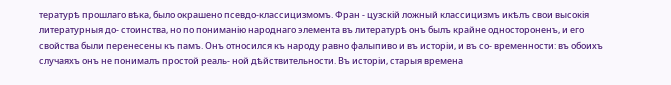тературѣ прошлаго вѣка, было окрашено псевдо-классицизмомъ. Фран - цузскій ложный классицизмъ икѣлъ свои высокія литературныя до- стоинства, но по пониманію народнаго элемента въ литературѣ онъ былъ крайне одностороненъ, и его свойства были перенесены къ памъ. Онъ относился къ народу равно фалыпиво и въ исторіи, и въ со- временности: въ обоихъ случаяхъ онъ не понималъ простой реаль- ной дѣйствительности. Въ исторіи, старыя времена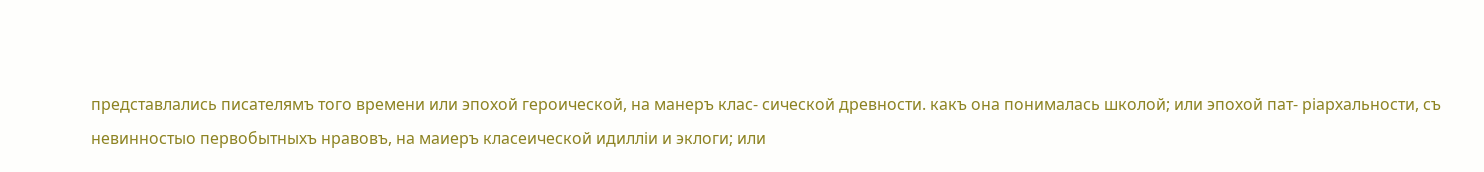представлались писателямъ того времени или эпохой героической, на манеръ клас- сической древности. какъ она понималась школой; или эпохой пат- ріархальности, съ невинностыо первобытныхъ нравовъ, на маиеръ класеической идилліи и эклоги; или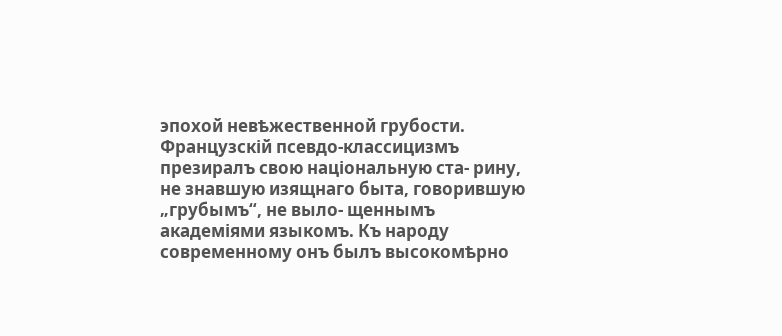эпохой невѣжественной грубости. Французскій псевдо-классицизмъ презиралъ свою національную ста- рину, не знавшую изящнаго быта, говорившую „грубымъ“, не выло- щеннымъ академіями языкомъ. Къ народу современному онъ былъ высокомѣрно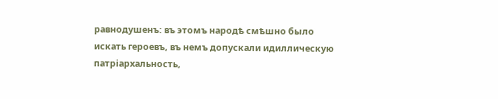равнодушенъ: въ этомъ народѣ смѣшно было искать героевъ, въ немъ допускали идиллическую патріархальность,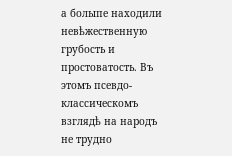а болыпе находили невѣжественную грубость и простоватость. Въ этомъ псевдо-классическомъ взглядѣ на народъ не трудно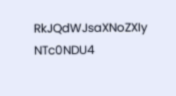RkJQdWJsaXNoZXIy NTc0NDU4